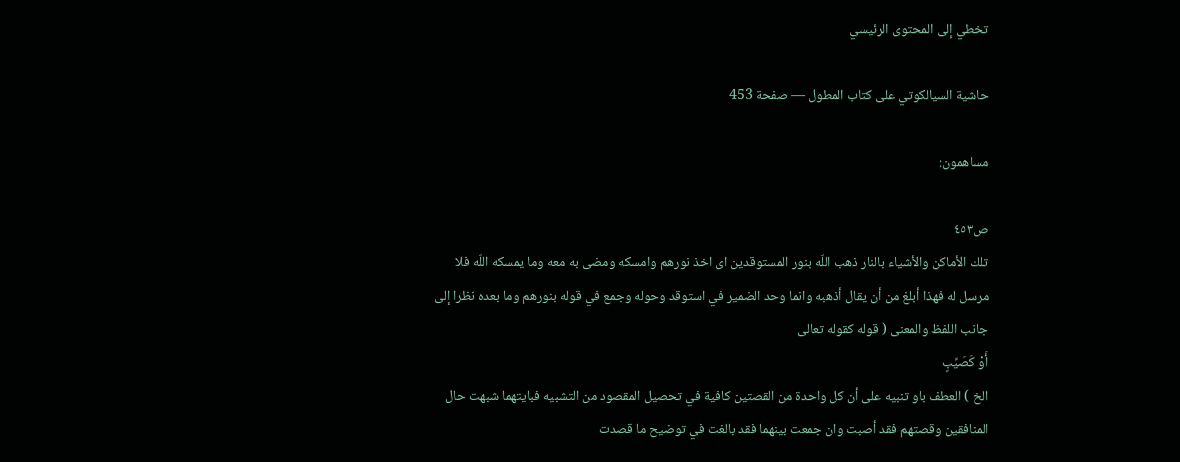تخطي إلى المحتوى الرئيسي

حاشية السيالكوتي على كتاب المطول — صفحة 453

مساهمون:

ص٤٥٣
تلك الأماكن والأشياء بالنار ذهب اللّه بنور المستوقدين اى اخذ نورهم وامسكه ومضى به معه وما يمسكه اللّه فلا مرسل له فهذا أبلغ من أن يقال أذهبه وانما وحد الضمير في استوقد وحوله وجمع في قوله بنورهم وما بعده نظرا إلى جانب اللفظ والمعنى ( قوله كقوله تعالى
أَوْ كَصَيِّبٍ
الخ ) العطف باو تنبيه على أن كل واحدة من القصتين كافية في تحصيل المقصود من التشبيه فبايتهما شبهت حال المنافقين وقصتهم فقد أصبت وان جمعت بينهما فقد بالغت في توضيح ما قصدت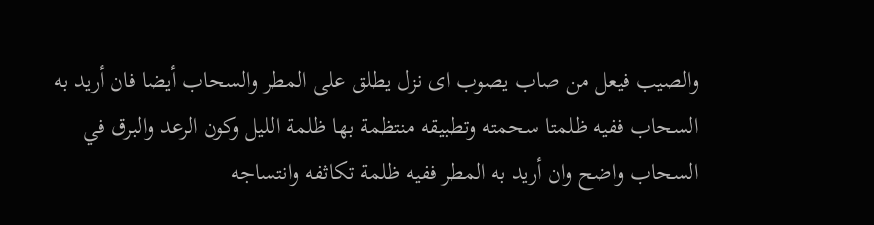والصيب فيعل من صاب يصوب اى نزل يطلق على المطر والسحاب أيضا فان أريد به السحاب ففيه ظلمتا سحمته وتطبيقه منتظمة بها ظلمة الليل وكون الرعد والبرق في السحاب واضح وان أريد به المطر ففيه ظلمة تكاثفه وانتساجه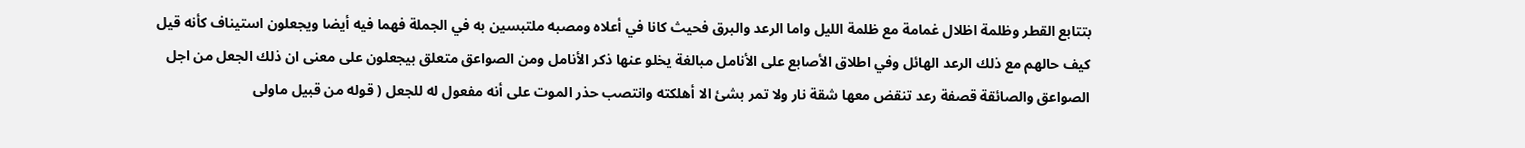بتتابع القطر وظلمة اظلال غمامة مع ظلمة الليل واما الرعد والبرق فحيث كانا في أعلاه ومصبه ملتبسين به في الجملة فهما فيه أيضا ويجعلون استيناف كأنه قيل كيف حالهم مع ذلك الرعد الهائل وفي اطلاق الأصابع على الأنامل مبالغة يخلو عنها ذكر الأنامل ومن الصواعق متعلق بيجعلون على معنى ان ذلك الجعل من اجل الصواعق والصائقة قصفة رعد تنقض معها شقة نار ولا تمر بشئ الا أهلكته وانتصب حذر الموت على أنه مفعول له للجعل ( قوله من قبيل ماولى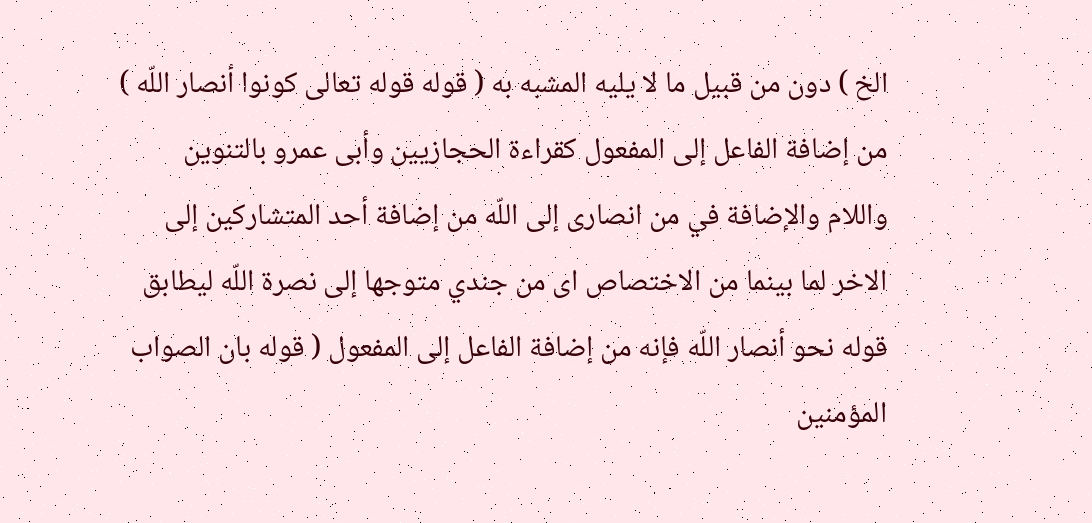الخ ) دون من قبيل ما لا يليه المشبه به ( قوله قوله تعالى كونوا أنصار اللّه ) من إضافة الفاعل إلى المفعول كقراءة الحجازيين وأبى عمرو بالتنوين واللام والإضافة في من انصارى إلى اللّه من إضافة أحد المتشاركين إلى الاخر لما بينما من الاختصاص اى من جندي متوجها إلى نصرة اللّه ليطابق قوله نحو أنصار اللّه فإنه من إضافة الفاعل إلى المفعول ( قوله بان الصواب المؤمنين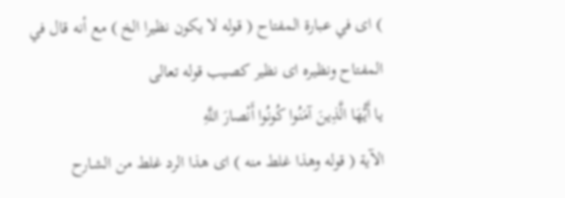) اى في عبارة المفتاح ( قوله لا يكون نظيرا الخ ) مع أنه قال في المفتاح ونظيره اى نظير كصيب قوله تعالى
يا أَيُّهَا الَّذِينَ آمَنُوا كُونُوا أَنْصارَ اللَّهِ
الآية ( قوله وهذا غلط منه ) اى هذا الرد غلط من الشارح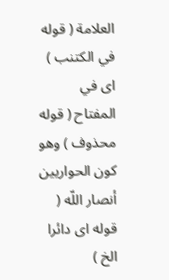العلامة ( قوله في الكتنب ) اى في المفتاح ( قوله محذوف ) وهو كون الحواريين أنصار اللّه ( قوله اى دائرا الخ )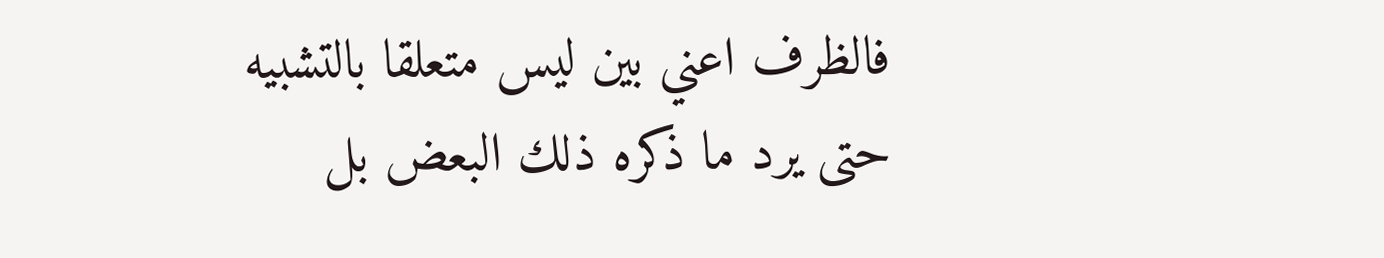فالظرف اعني بين ليس متعلقا بالتشبيه حتى يرد ما ذكره ذلك البعض بل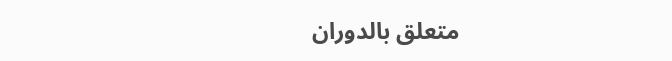متعلق بالدوران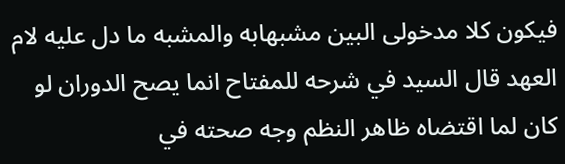فيكون كلا مدخولى البين مشبهابه والمشبه ما دل عليه لام العهد قال السيد في شرحه للمفتاح انما يصح الدوران لو كان لما اقتضاه ظاهر النظم وجه صحته في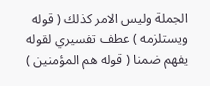الجملة وليس الامر كذلك ( قوله ويستلزمه ) عطف تفسيري لقوله يفهم ضمنا ( قوله هم المؤمنين )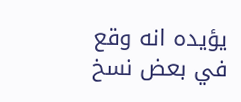يؤيده انه وقع في بعض نسخ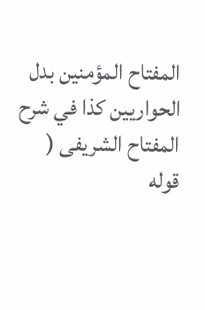المفتاح المؤمنين بدل الحواريين كذا في شرح المفتاح الشريفى ( قوله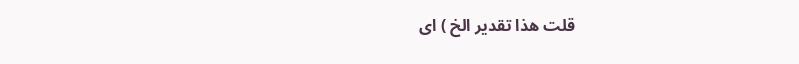قلت هذا تقدير الخ ) اى